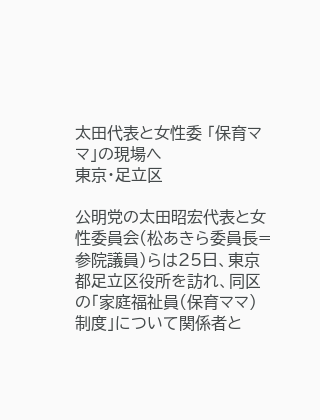太田代表と女性委 「保育ママ」の現場へ
東京・足立区

公明党の太田昭宏代表と女性委員会(松あきら委員長=参院議員)らは25日、東京都足立区役所を訪れ、同区の「家庭福祉員(保育ママ)制度」について関係者と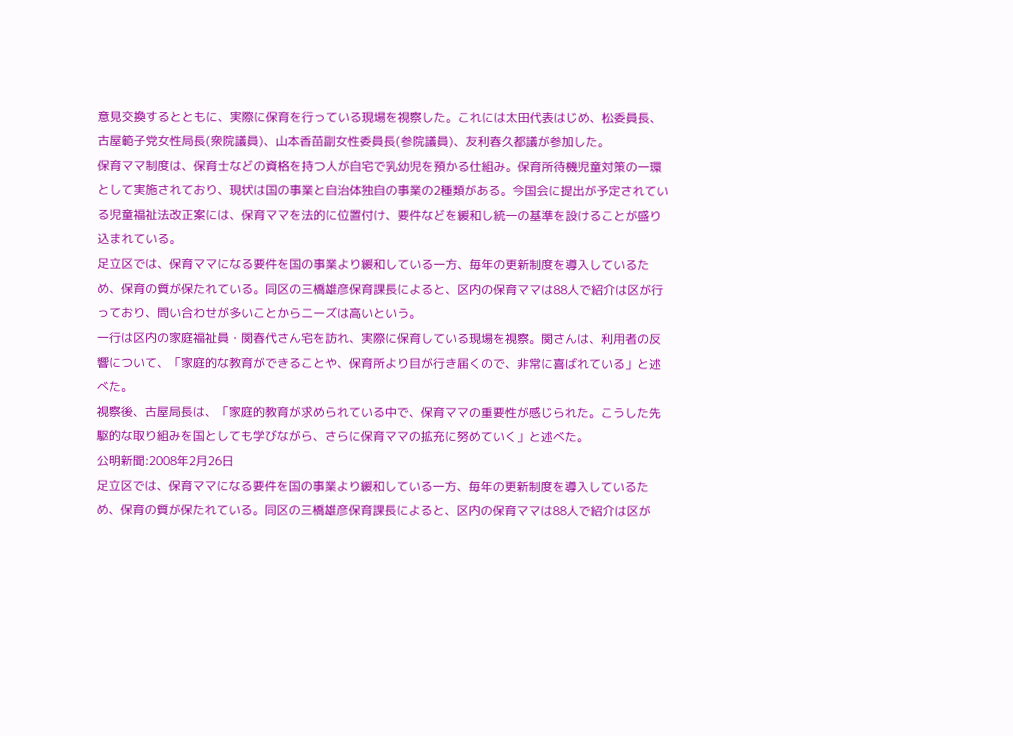意見交換するとともに、実際に保育を行っている現場を視察した。これには太田代表はじめ、松委員長、古屋範子党女性局長(衆院議員)、山本香苗副女性委員長(参院議員)、友利春久都議が参加した。
保育ママ制度は、保育士などの資格を持つ人が自宅で乳幼児を預かる仕組み。保育所待機児童対策の一環として実施されており、現状は国の事業と自治体独自の事業の2種類がある。今国会に提出が予定されている児童福祉法改正案には、保育ママを法的に位置付け、要件などを緩和し統一の基準を設けることが盛り込まれている。
足立区では、保育ママになる要件を国の事業より緩和している一方、毎年の更新制度を導入しているため、保育の質が保たれている。同区の三橋雄彦保育課長によると、区内の保育ママは88人で紹介は区が行っており、問い合わせが多いことからニーズは高いという。
一行は区内の家庭福祉員・関春代さん宅を訪れ、実際に保育している現場を視察。関さんは、利用者の反響について、「家庭的な教育ができることや、保育所より目が行き届くので、非常に喜ばれている」と述べた。
視察後、古屋局長は、「家庭的教育が求められている中で、保育ママの重要性が感じられた。こうした先駆的な取り組みを国としても学びながら、さらに保育ママの拡充に努めていく」と述べた。
公明新聞:2008年2月26日
足立区では、保育ママになる要件を国の事業より緩和している一方、毎年の更新制度を導入しているため、保育の質が保たれている。同区の三橋雄彦保育課長によると、区内の保育ママは88人で紹介は区が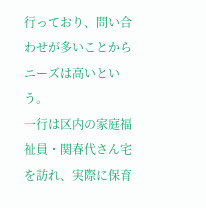行っており、問い合わせが多いことからニーズは高いという。
一行は区内の家庭福祉員・関春代さん宅を訪れ、実際に保育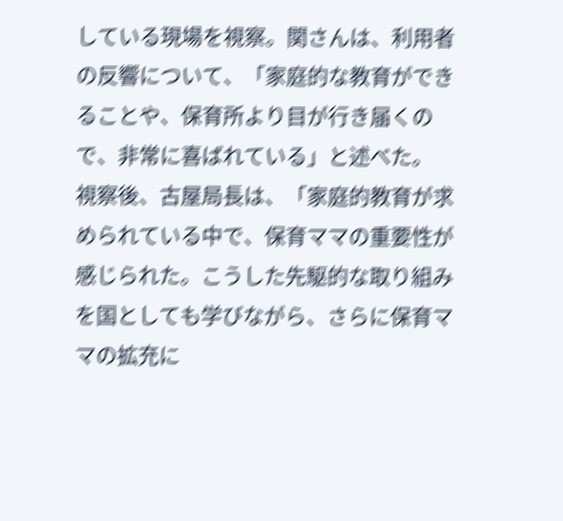している現場を視察。関さんは、利用者の反響について、「家庭的な教育ができることや、保育所より目が行き届くので、非常に喜ばれている」と述べた。
視察後、古屋局長は、「家庭的教育が求められている中で、保育ママの重要性が感じられた。こうした先駆的な取り組みを国としても学びながら、さらに保育ママの拡充に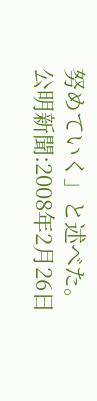努めていく」と述べた。
公明新聞:2008年2月26日